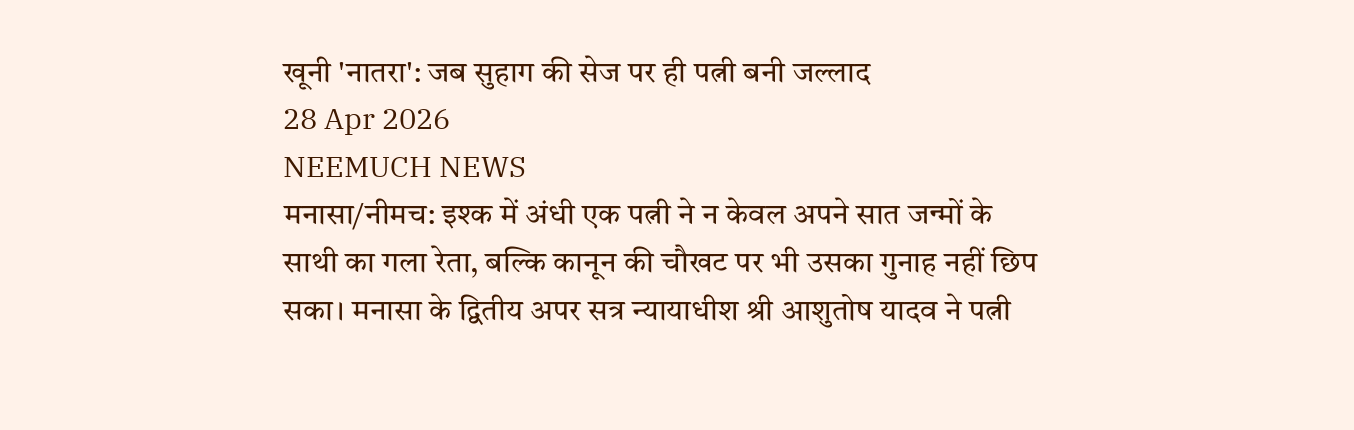खूनी 'नातरा': जब सुहाग की सेज पर ही पत्नी बनी जल्लाद
28 Apr 2026
NEEMUCH NEWS
मनासा/नीमच: इश्क में अंधी एक पत्नी ने न केवल अपने सात जन्मों के साथी का गला रेता, बल्कि कानून की चौखट पर भी उसका गुनाह नहीं छिप सका। मनासा के द्वितीय अपर सत्र न्यायाधीश श्री आशुतोष यादव ने पत्नी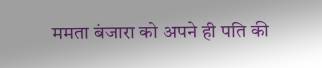ममता बंजारा को अपने ही पति की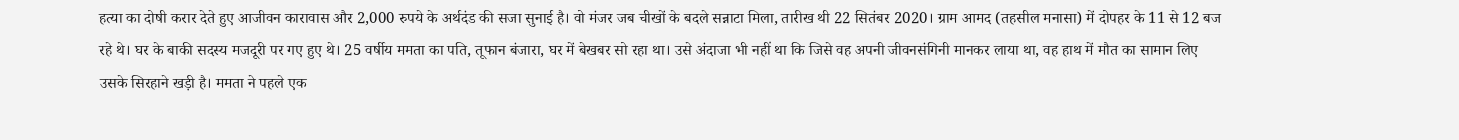हत्या का दोषी करार देते हुए आजीवन कारावास और 2,000 रुपये के अर्थदंड की सजा सुनाई है। वो मंजर जब चीखों के बदले सन्नाटा मिला, तारीख थी 22 सितंबर 2020। ग्राम आमद (तहसील मनासा) में दोपहर के 11 से 12 बज रहे थे। घर के बाकी सदस्य मजदूरी पर गए हुए थे। 25 वर्षीय ममता का पति, तूफान बंजारा, घर में बेखबर सो रहा था। उसे अंदाजा भी नहीं था कि जिसे वह अपनी जीवनसंगिनी मानकर लाया था, वह हाथ में मौत का सामान लिए उसके सिरहाने खड़ी है। ममता ने पहले एक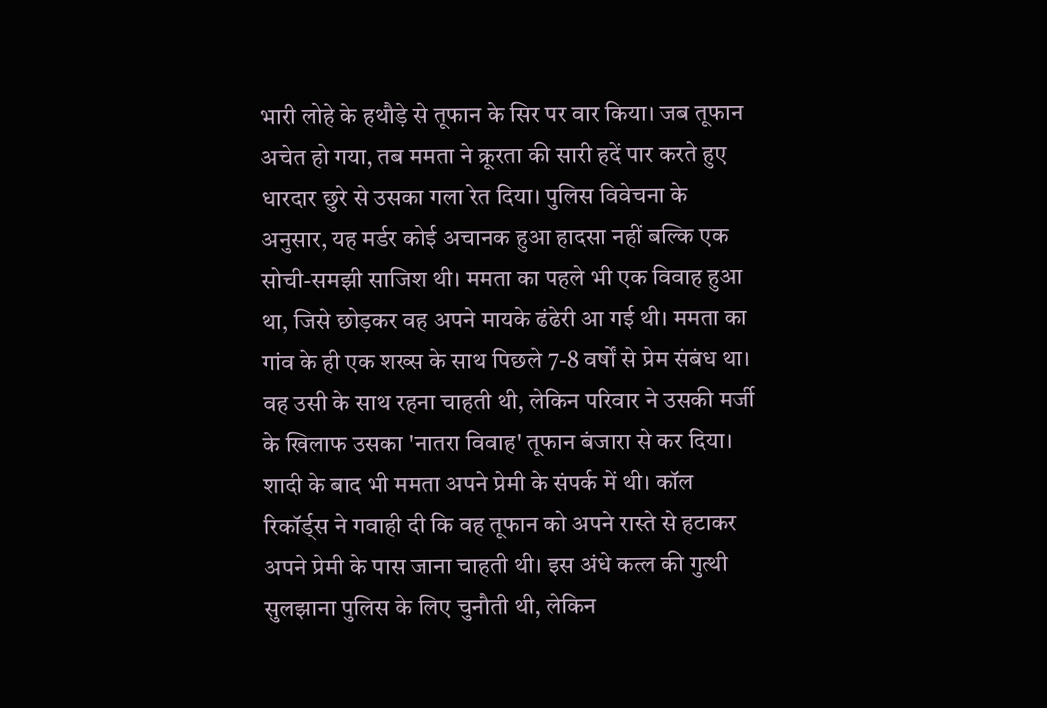भारी लोहे के हथौड़े से तूफान के सिर पर वार किया। जब तूफान अचेत हो गया, तब ममता ने क्रूरता की सारी हदें पार करते हुए धारदार छुरे से उसका गला रेत दिया। पुलिस विवेचना के अनुसार, यह मर्डर कोई अचानक हुआ हादसा नहीं बल्कि एक सोची-समझी साजिश थी। ममता का पहले भी एक विवाह हुआ था, जिसे छोड़कर वह अपने मायके ढंढेरी आ गई थी। ममता का गांव के ही एक शख्स के साथ पिछले 7-8 वर्षों से प्रेम संबंध था। वह उसी के साथ रहना चाहती थी, लेकिन परिवार ने उसकी मर्जी के खिलाफ उसका 'नातरा विवाह' तूफान बंजारा से कर दिया। शादी के बाद भी ममता अपने प्रेमी के संपर्क में थी। कॉल रिकॉर्ड्स ने गवाही दी कि वह तूफान को अपने रास्ते से हटाकर अपने प्रेमी के पास जाना चाहती थी। इस अंधे कत्ल की गुत्थी सुलझाना पुलिस के लिए चुनौती थी, लेकिन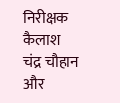निरीक्षक कैलाश चंद्र चौहान और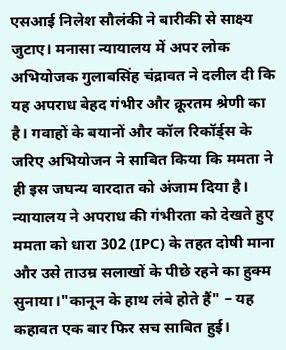एसआई निलेश सौलंकी ने बारीकी से साक्ष्य जुटाए। मनासा न्यायालय में अपर लोक अभियोजक गुलाबसिंह चंद्रावत ने दलील दी कि यह अपराध बेहद गंभीर और क्रूरतम श्रेणी का है। गवाहों के बयानों और कॉल रिकॉर्ड्स के जरिए अभियोजन ने साबित किया कि ममता ने ही इस जघन्य वारदात को अंजाम दिया है। न्यायालय ने अपराध की गंभीरता को देखते हुए ममता को धारा 302 (IPC) के तहत दोषी माना और उसे ताउम्र सलाखों के पीछे रहने का हुक्म सुनाया।"कानून के हाथ लंबे होते हैं" – यह कहावत एक बार फिर सच साबित हुई।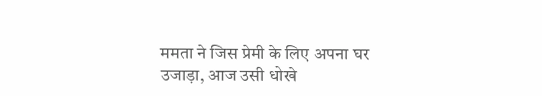ममता ने जिस प्रेमी के लिए अपना घर उजाड़ा, आज उसी धोखे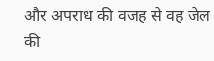और अपराध की वजह से वह जेल की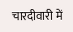चारदीवारी में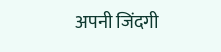अपनी जिंदगी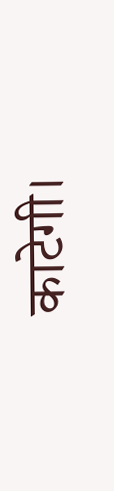काटेगी।